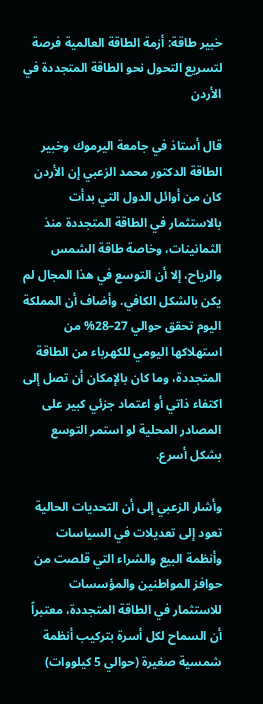خبير طاقة: أزمة الطاقة العالمية فرصة لتسريع التحول نحو الطاقة المتجددة في الأردن

قال أستاذ في جامعة اليرموك وخبير الطاقة الدكتور محمد الزعبي إن الأردن كان من أوائل الدول التي بدأت بالاستثمار في الطاقة المتجددة منذ الثمانينات، وخاصة طاقة الشمس والرياح، إلا أن التوسع في هذا المجال لم يكن بالشكل الكافي. وأضاف أن المملكة اليوم تحقق حوالي 27–28% من استهلاكها اليومي للكهرباء من الطاقة المتجددة، وما كان بالإمكان أن تصل إلى اكتفاء ذاتي أو اعتماد جزئي كبير على المصادر المحلية لو استمر التوسع بشكل أسرع.

وأشار الزعبي إلى أن التحديات الحالية تعود إلى تعديلات في السياسات وأنظمة البيع والشراء التي قلصت من حوافز المواطنين والمؤسسات للاستثمار في الطاقة المتجددة، معتبراً أن السماح لكل أسرة بتركيب أنظمة شمسية صغيرة (حوالي 5 كيلووات)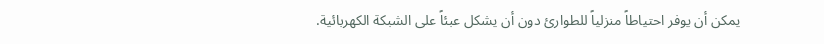يمكن أن يوفر احتياطاً منزلياً للطوارئ دون أن يشكل عبئاً على الشبكة الكهربائية.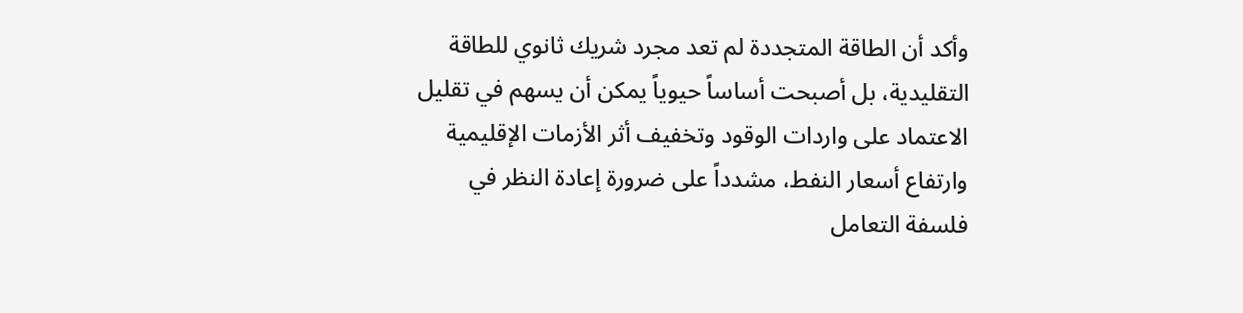وأكد أن الطاقة المتجددة لم تعد مجرد شريك ثانوي للطاقة التقليدية، بل أصبحت أساساً حيوياً يمكن أن يسهم في تقليل الاعتماد على واردات الوقود وتخفيف أثر الأزمات الإقليمية وارتفاع أسعار النفط، مشدداً على ضرورة إعادة النظر في فلسفة التعامل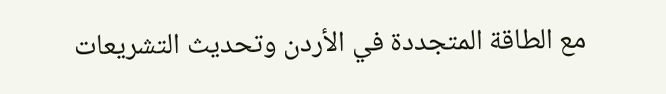مع الطاقة المتجددة في الأردن وتحديث التشريعات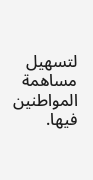لتسهيل مساهمة المواطنين فيها.